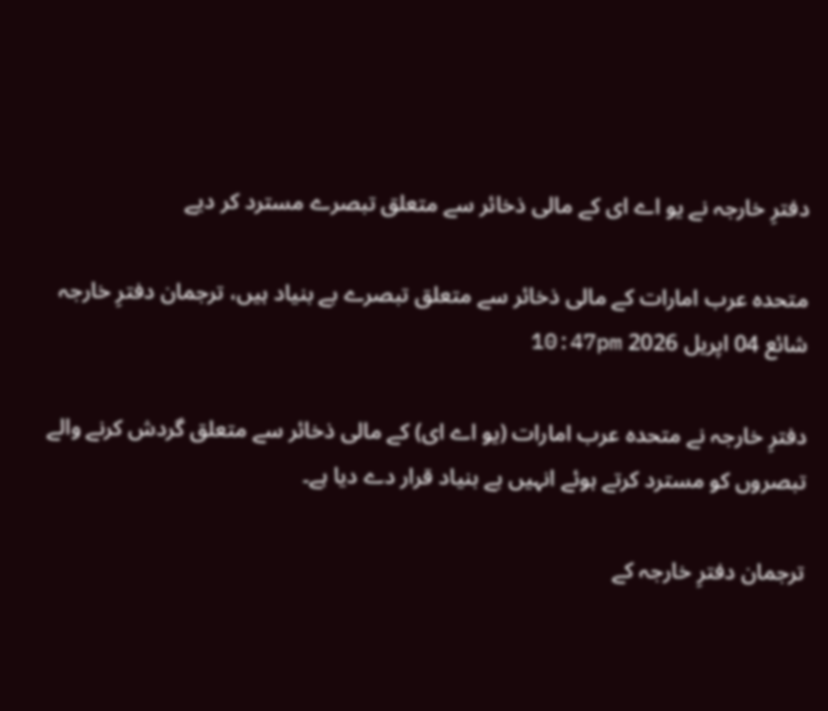دفترِ خارجہ نے یو اے ای کے مالی ذخائر سے متعلق تبصرے مسترد کر دیے

متحدہ عرب امارات کے مالی ذخائر سے متعلق تبصرے بے بنیاد ہیں، ترجمان دفترِ خارجہ
شائع 04 اپريل 2026 10:47pm

دفترِ خارجہ نے متحدہ عرب امارات (یو اے ای) کے مالی ذخائر سے متعلق گردش کرنے والے تبصروں کو مسترد کرتے ہوئے انہیں بے بنیاد قرار دے دیا ہے۔

ترجمان دفترِ خارجہ کے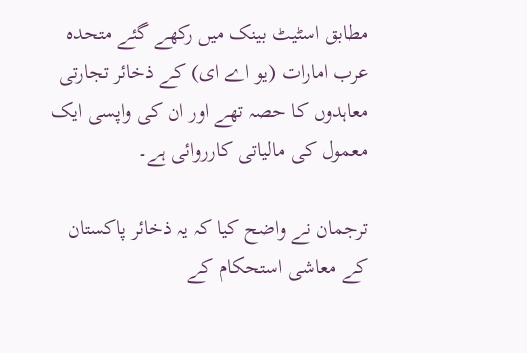مطابق اسٹیٹ بینک میں رکھے گئے متحدہ عرب امارات (یو اے ای) کے ذخائر تجارتی معاہدوں کا حصہ تھے اور ان کی واپسی ایک معمول کی مالیاتی کارروائی ہے۔

ترجمان نے واضح کیا کہ یہ ذخائر پاکستان کے معاشی استحکام کے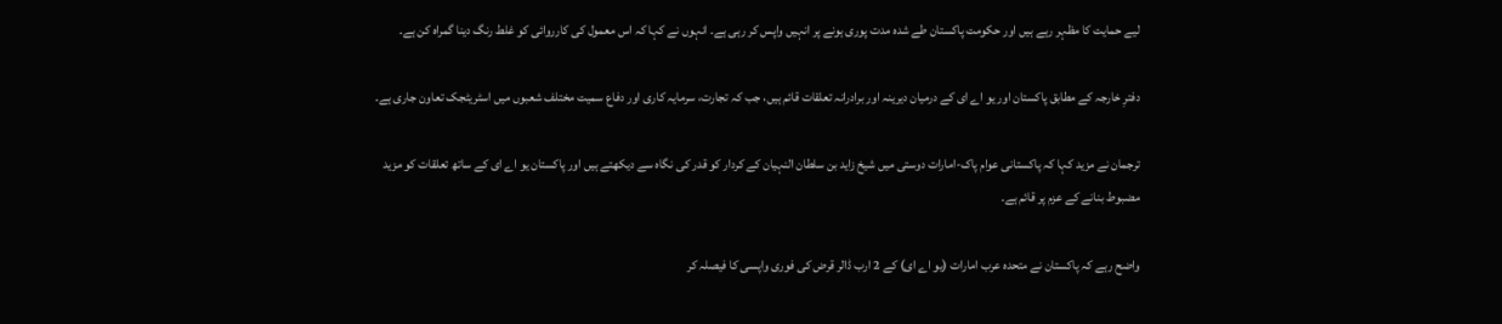لیے حمایت کا مظہر رہے ہیں اور حکومت پاکستان طے شدہ مدت پوری ہونے پر انہیں واپس کر رہی ہے۔ انہوں نے کہا کہ اس معمول کی کارروائی کو غلط رنگ دینا گمراہ کن ہے۔

دفترِ خارجہ کے مطابق پاکستان اور یو اے ای کے درمیان دیرینہ اور برادرانہ تعلقات قائم ہیں، جب کہ تجارت، سرمایہ کاری اور دفاع سمیت مختلف شعبوں میں اسٹریٹجک تعاون جاری ہے۔

ترجمان نے مزید کہا کہ پاکستانی عوام پاک-امارات دوستی میں شیخ زاید بن سلطان النہیان کے کردار کو قدر کی نگاہ سے دیکھتے ہیں اور پاکستان یو اے ای کے ساتھ تعلقات کو مزید مضبوط بنانے کے عزم پر قائم ہے۔

واضح رہے کہ پاکستان نے متحدہ عرب امارات (یو اے ای) کے 2 ارب ڈالر قرض کی فوری واپسی کا فیصلہ کر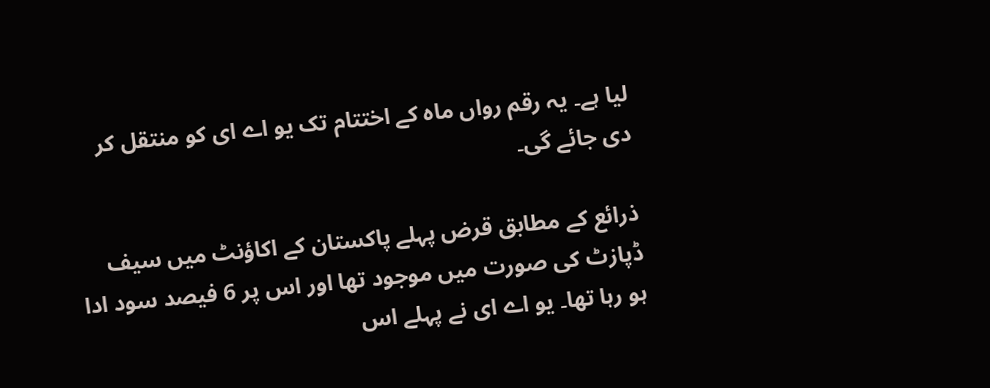لیا ہے۔ یہ رقم رواں ماہ کے اختتام تک یو اے ای کو منتقل کر دی جائے گی۔

ذرائع کے مطابق قرض پہلے پاکستان کے اکاؤنٹ میں سیف ڈپازٹ کی صورت میں موجود تھا اور اس پر 6 فیصد سود ادا ہو رہا تھا۔ یو اے ای نے پہلے اس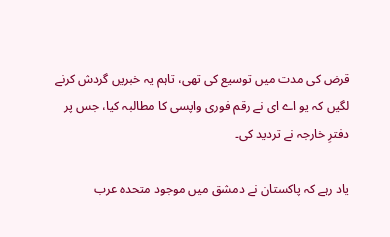قرض کی مدت میں توسیع کی تھی، تاہم یہ خبریں گردش کرنے لگیں کہ یو اے ای نے رقم فوری واپسی کا مطالبہ کیا، جس پر دفترِ خارجہ نے تردید کی۔

یاد رہے کہ پاکستان نے دمشق میں موجود متحدہ عرب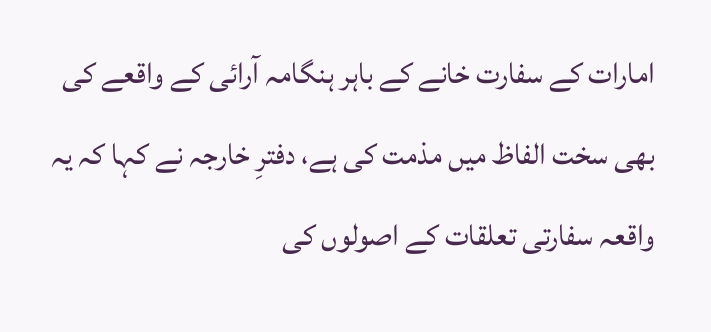امارات کے سفارت خانے کے باہر ہنگامہ آرائی کے واقعے کی بھی سخت الفاظ میں مذمت کی ہے، دفترِ خارجہ نے کہا کہ یہ واقعہ سفارتی تعلقات کے اصولوں کی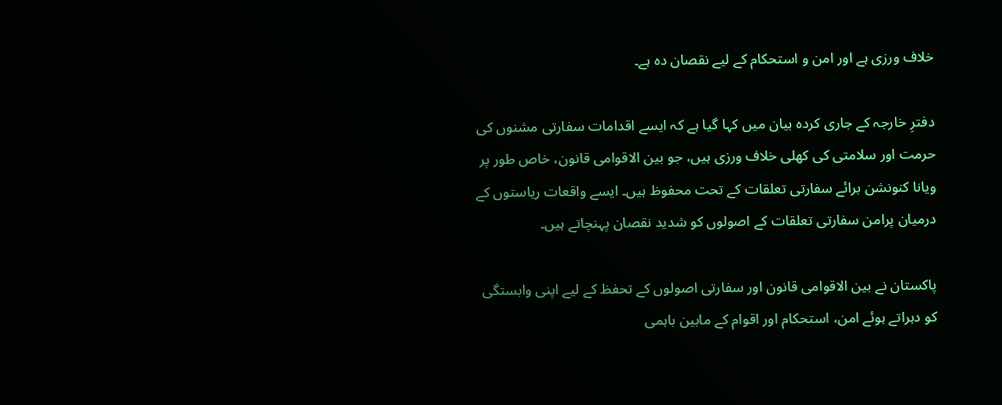خلاف ورزی ہے اور امن و استحکام کے لیے نقصان دہ ہے۔

دفترِ خارجہ کے جاری کردہ بیان میں کہا گیا ہے کہ ایسے اقدامات سفارتی مشنوں کی حرمت اور سلامتی کی کھلی خلاف ورزی ہیں، جو بین الاقوامی قانون، خاص طور پر ویانا کنونشن برائے سفارتی تعلقات کے تحت محفوظ ہیں۔ ایسے واقعات ریاستوں کے درمیان پرامن سفارتی تعلقات کے اصولوں کو شدید نقصان پہنچاتے ہیں۔

پاکستان نے بین الاقوامی قانون اور سفارتی اصولوں کے تحفظ کے لیے اپنی وابستگی کو دہراتے ہوئے امن، استحکام اور اقوام کے مابین باہمی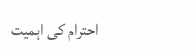احترام کی اہمیت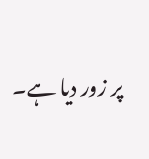پر زور دیا ہے۔